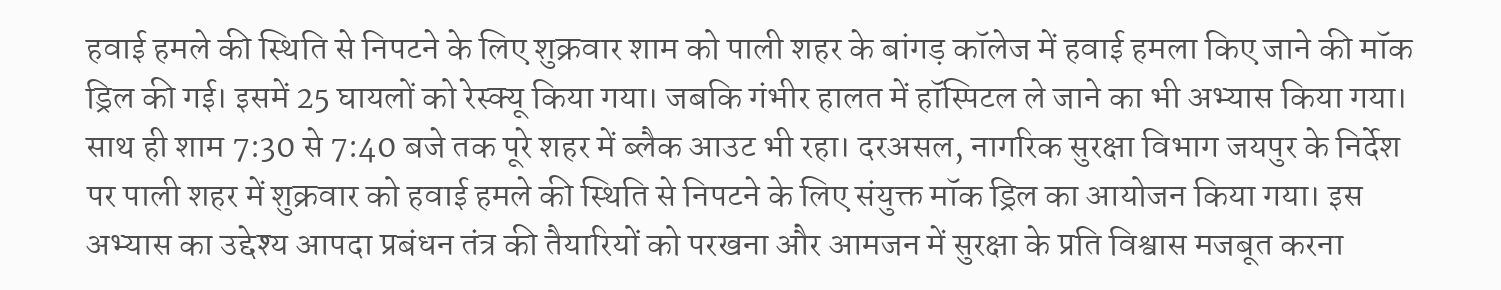हवाई हमले की स्थिति से निपटने के लिए शुक्रवार शाम को पाली शहर के बांगड़ कॉलेज में हवाई हमला किए जाने की मॉक ड्रिल की गई। इसमें 25 घायलों को रेस्क्यू किया गया। जबकि गंभीर हालत में हॉस्पिटल ले जाने का भी अभ्यास किया गया। साथ ही शाम 7:30 से 7:40 बजे तक पूरे शहर में ब्लैक आउट भी रहा। दरअसल, नागरिक सुरक्षा विभाग जयपुर के निर्देश पर पाली शहर में शुक्रवार को हवाई हमले की स्थिति से निपटने के लिए संयुक्त मॉक ड्रिल का आयोजन किया गया। इस अभ्यास का उद्देश्य आपदा प्रबंधन तंत्र की तैयारियों को परखना और आमजन में सुरक्षा के प्रति विश्वास मजबूत करना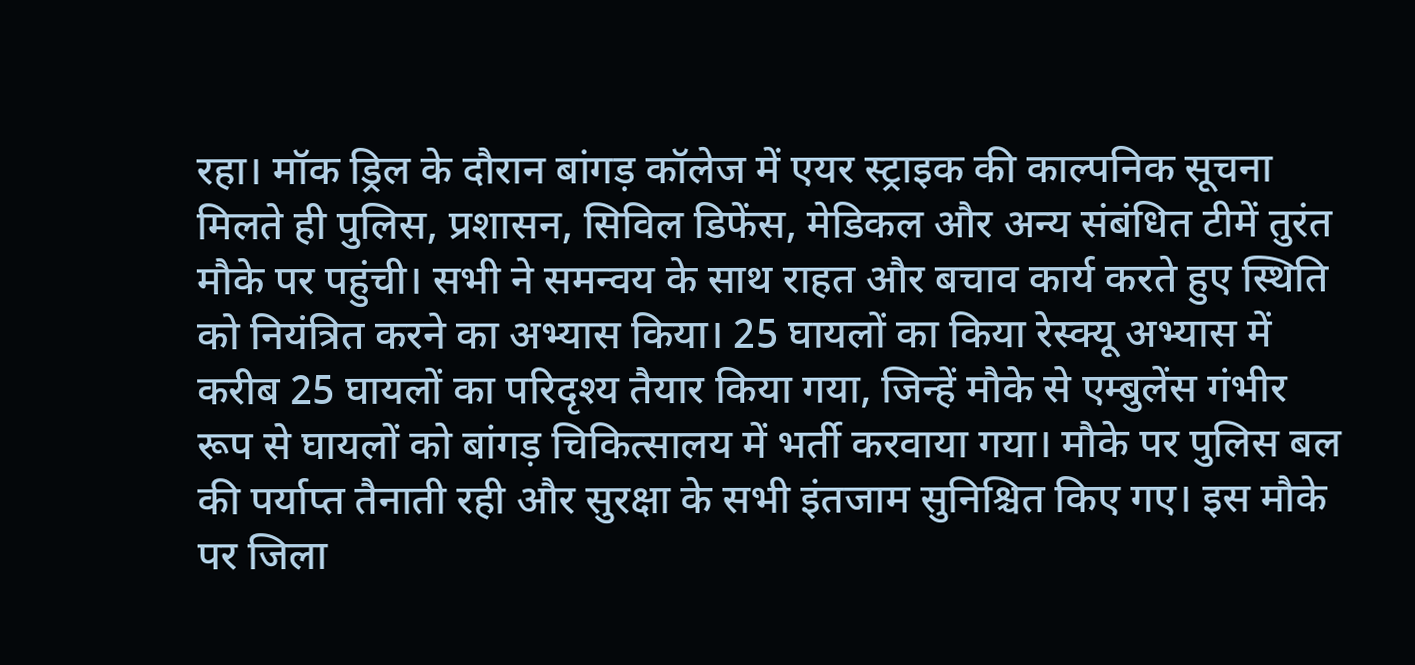रहा। मॉक ड्रिल के दौरान बांगड़ कॉलेज में एयर स्ट्राइक की काल्पनिक सूचना मिलते ही पुलिस, प्रशासन, सिविल डिफेंस, मेडिकल और अन्य संबंधित टीमें तुरंत मौके पर पहुंची। सभी ने समन्वय के साथ राहत और बचाव कार्य करते हुए स्थिति को नियंत्रित करने का अभ्यास किया। 25 घायलों का किया रेस्क्यू अभ्यास में करीब 25 घायलों का परिदृश्य तैयार किया गया, जिन्हें मौके से एम्बुलेंस गंभीर रूप से घायलों को बांगड़ चिकित्सालय में भर्ती करवाया गया। मौके पर पुलिस बल की पर्याप्त तैनाती रही और सुरक्षा के सभी इंतजाम सुनिश्चित किए गए। इस मौके पर जिला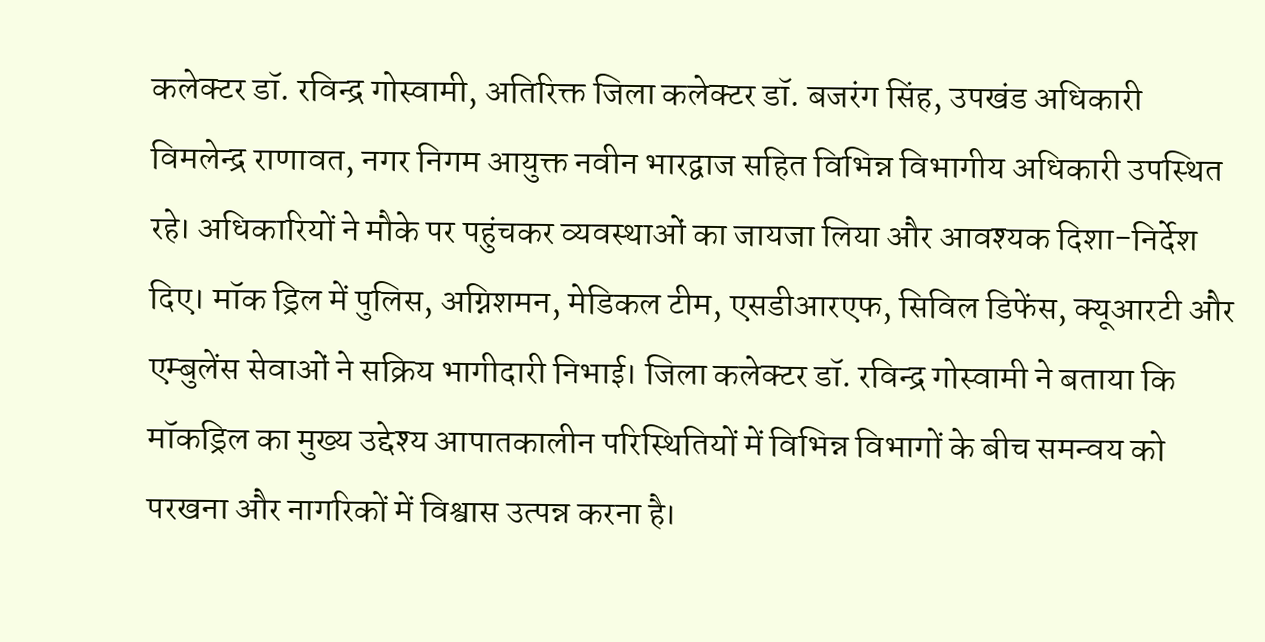कलेक्टर डॉ. रविन्द्र गोस्वामी, अतिरिक्त जिला कलेक्टर डॉ. बजरंग सिंह, उपखंड अधिकारी विमलेन्द्र राणावत, नगर निगम आयुक्त नवीन भारद्वाज सहित विभिन्न विभागीय अधिकारी उपस्थित रहे। अधिकारियों ने मौके पर पहुंचकर व्यवस्थाओं का जायजा लिया और आवश्यक दिशा-निर्देश दिए। मॉक ड्रिल में पुलिस, अग्निशमन, मेडिकल टीम, एसडीआरएफ, सिविल डिफेंस, क्यूआरटी और एम्बुलेंस सेवाओं ने सक्रिय भागीदारी निभाई। जिला कलेक्टर डॉ. रविन्द्र गोस्वामी ने बताया कि मॉकड्रिल का मुख्य उद्देश्य आपातकालीन परिस्थितियों में विभिन्न विभागों के बीच समन्वय को परखना और नागरिकों में विश्वास उत्पन्न करना है।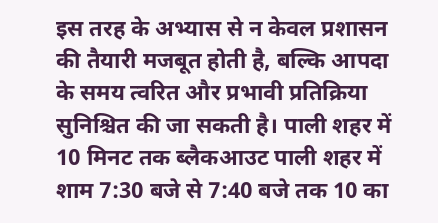इस तरह के अभ्यास से न केवल प्रशासन की तैयारी मजबूत होती है, बल्कि आपदा के समय त्वरित और प्रभावी प्रतिक्रिया सुनिश्चित की जा सकती है। पाली शहर में 10 मिनट तक ब्लैकआउट पाली शहर में शाम 7:30 बजे से 7:40 बजे तक 10 का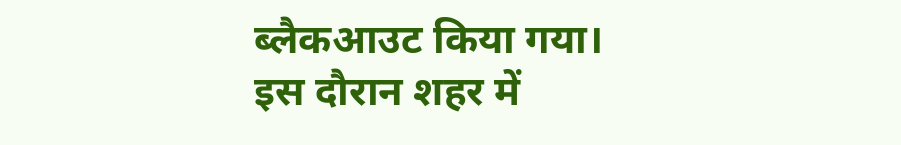ब्लैकआउट किया गया। इस दौरान शहर में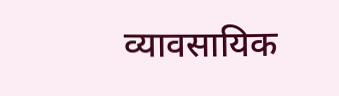व्यावसायिक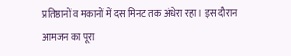प्रतिष्ठानों व मकानों में दस मिनट तक अंधेरा रहा। इस दौरान आमजन का पूरा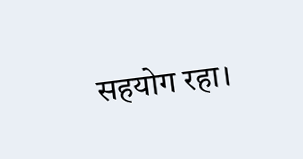सहयोग रहा।